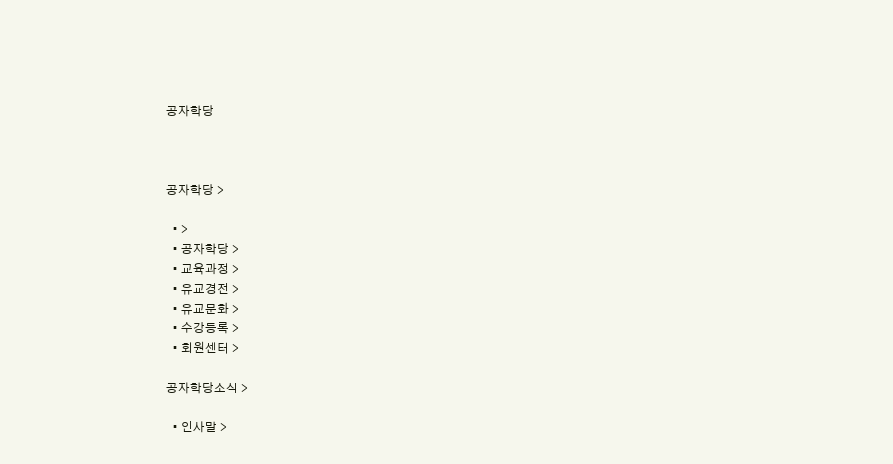공자학당



공자학당 >

  • >
  • 공자학당 >
  • 교육과정 >
  • 유교경전 >
  • 유교문화 >
  • 수강등록 >
  • 회원센터 >

공자학당소식 >

  • 인사말 >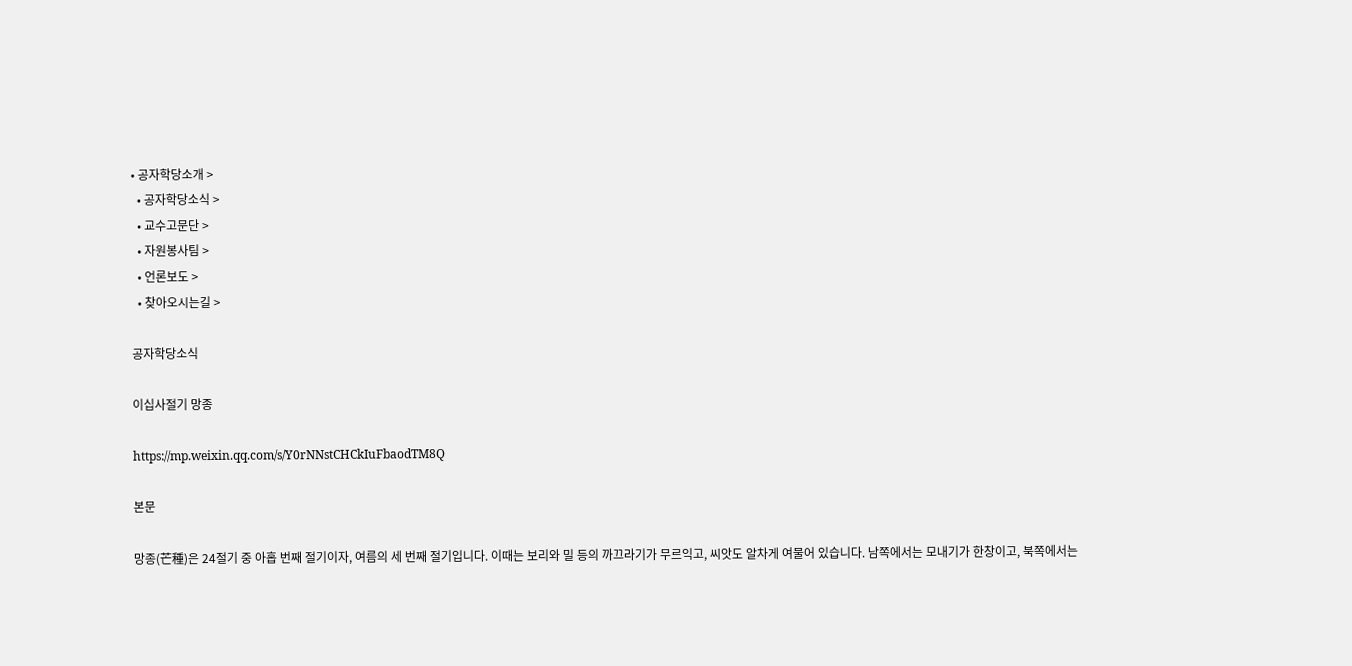• 공자학당소개 >
  • 공자학당소식 >
  • 교수고문단 >
  • 자원봉사팀 >
  • 언론보도 >
  • 찾아오시는길 >

공자학당소식

이십사절기 망종

https://mp.weixin.qq.com/s/Y0rNNstCHCkIuFbaodTM8Q

본문

망종(芒種)은 24절기 중 아홉 번째 절기이자, 여름의 세 번째 절기입니다. 이때는 보리와 밀 등의 까끄라기가 무르익고, 씨앗도 알차게 여물어 있습니다. 남쪽에서는 모내기가 한창이고, 북쪽에서는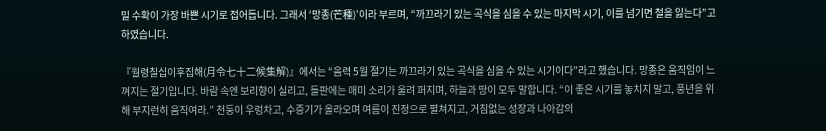밀 수확이 가장 바쁜 시기로 접어듭니다. 그래서 ‘망종(芒種)’이라 부르며, “까끄라기 있는 곡식을 심을 수 있는 마지막 시기, 이를 넘기면 철을 잃는다”고 하였습니다.

『월령칠십이후집해(月令七十二候集解)』에서는 “음력 5월 절기는 까끄라기 있는 곡식을 심을 수 있는 시기이다”라고 했습니다. 망종은 움직임이 느껴지는 절기입니다. 바람 속엔 보리향이 실리고, 들판에는 매미 소리가 울려 퍼지며, 하늘과 땅이 모두 말합니다. “이 좋은 시기를 놓치지 말고, 풍년을 위해 부지런히 움직여라.” 천둥이 우렁차고, 수증기가 올라오며 여름이 진정으로 펼쳐지고, 거침없는 성장과 나아감의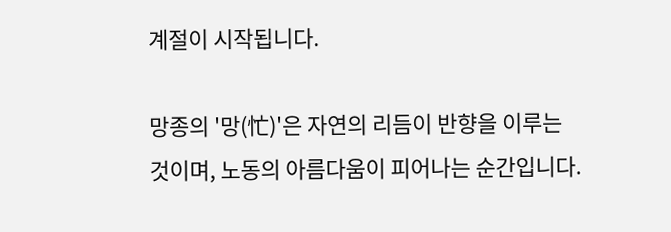계절이 시작됩니다.

망종의 '망(忙)'은 자연의 리듬이 반향을 이루는 것이며, 노동의 아름다움이 피어나는 순간입니다.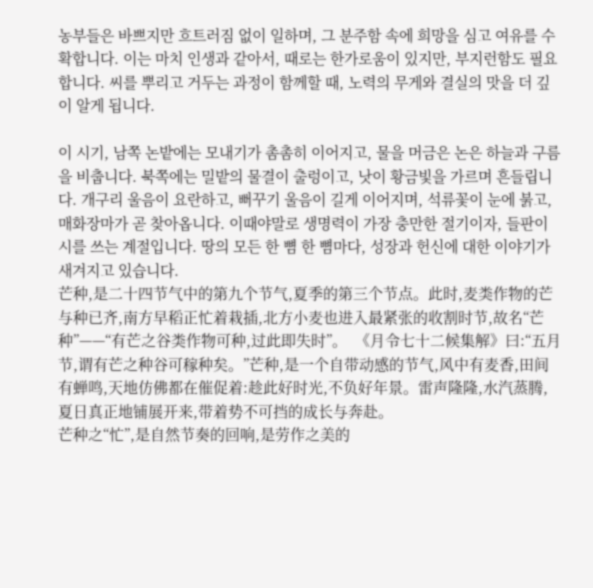농부들은 바쁘지만 흐트러짐 없이 일하며, 그 분주함 속에 희망을 심고 여유를 수확합니다. 이는 마치 인생과 같아서, 때로는 한가로움이 있지만, 부지런함도 필요합니다. 씨를 뿌리고 거두는 과정이 함께할 때, 노력의 무게와 결실의 맛을 더 깊이 알게 됩니다.

이 시기, 남쪽 논밭에는 모내기가 촘촘히 이어지고, 물을 머금은 논은 하늘과 구름을 비춥니다. 북쪽에는 밀밭의 물결이 출렁이고, 낫이 황금빛을 가르며 흔들립니다. 개구리 울음이 요란하고, 뻐꾸기 울음이 길게 이어지며, 석류꽃이 눈에 붉고, 매화장마가 곧 찾아옵니다. 이때야말로 생명력이 가장 충만한 절기이자, 들판이 시를 쓰는 계절입니다. 땅의 모든 한 뼘 한 뼘마다, 성장과 헌신에 대한 이야기가 새겨지고 있습니다.
芒种,是二十四节气中的第九个节气,夏季的第三个节点。此时,麦类作物的芒与种已齐,南方早稻正忙着栽插,北方小麦也进入最紧张的收割时节,故名“芒种”——“有芒之谷类作物可种,过此即失时”。  《月令七十二候集解》曰:“五月节,谓有芒之种谷可稼种矣。”芒种,是一个自带动感的节气,风中有麦香,田间有蝉鸣,天地仿佛都在催促着:趁此好时光,不负好年景。雷声隆隆,水汽蒸腾,夏日真正地铺展开来,带着势不可挡的成长与奔赴。
芒种之“忙”,是自然节奏的回响,是劳作之美的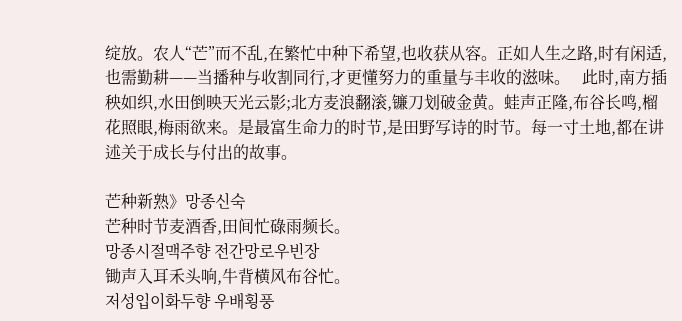绽放。农人“芒”而不乱,在繁忙中种下希望,也收获从容。正如人生之路,时有闲适,也需勤耕——当播种与收割同行,才更懂努力的重量与丰收的滋味。   此时,南方插秧如织,水田倒映天光云影;北方麦浪翻滚,镰刀划破金黄。蛙声正隆,布谷长鸣,榴花照眼,梅雨欲来。是最富生命力的时节,是田野写诗的时节。每一寸土地,都在讲述关于成长与付出的故事。

芒种新熟》망종신숙
芒种时节麦酒香,田间忙碌雨频长。
망종시절맥주향 전간망로우빈장
锄声入耳禾头响,牛背横风布谷忙。
저성입이화두향 우배횡풍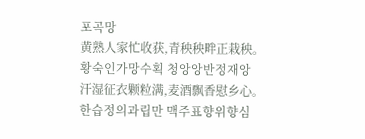포곡망
黄熟人家忙收获,青秧秧畔正栽秧。
황숙인가망수획 청앙앙반정재앙
汗湿征衣颗粒满,麦酒飘香慰乡心。
한습정의과립만 맥주표향위향심